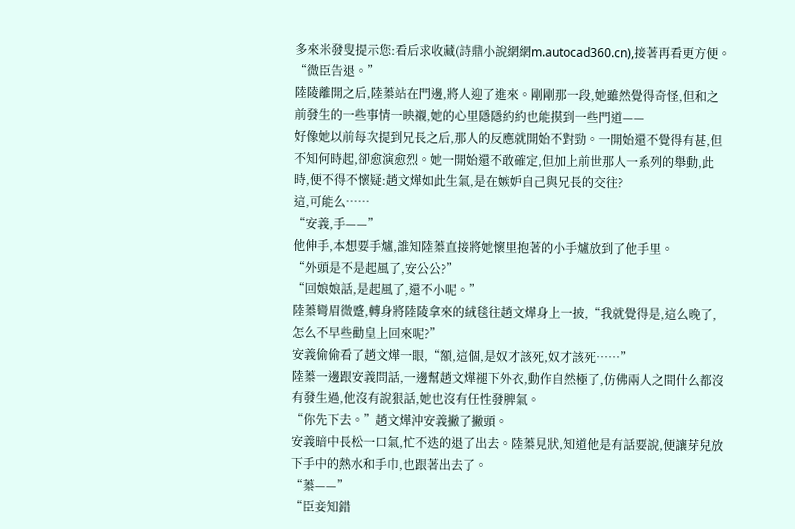多來米發叟提示您:看后求收藏(詩鼎小說網網m.autocad360.cn),接著再看更方便。
“微臣告退。”
陸陵離開之后,陸蓁站在門邊,將人迎了進來。剛剛那一段,她雖然覺得奇怪,但和之前發生的一些事情一映襯,她的心里隱隱約約也能摸到一些門道——
好像她以前每次提到兄長之后,那人的反應就開始不對勁。一開始還不覺得有甚,但不知何時起,卻愈演愈烈。她一開始還不敢確定,但加上前世那人一系列的舉動,此時,便不得不懷疑:趙文燁如此生氣,是在嫉妒自己與兄長的交往?
這,可能么……
“安義,手——”
他伸手,本想要手爐,誰知陸蓁直接將她懷里抱著的小手爐放到了他手里。
“外頭是不是起風了,安公公?”
“回娘娘話,是起風了,還不小呢。”
陸蓁彎眉微蹙,轉身將陸陵拿來的絨毯往趙文燁身上一披,“我就覺得是,這么晚了,怎么不早些勸皇上回來呢?”
安義偷偷看了趙文燁一眼,“額,這個,是奴才該死,奴才該死……”
陸蓁一邊跟安義問話,一邊幫趙文燁褪下外衣,動作自然極了,仿佛兩人之間什么都沒有發生過,他沒有說狠話,她也沒有任性發脾氣。
“你先下去。”趙文燁沖安義撇了撇頭。
安義暗中長松一口氣,忙不迭的退了出去。陸蓁見狀,知道他是有話要說,便讓芽兒放下手中的熱水和手巾,也跟著出去了。
“蓁——”
“臣妾知錯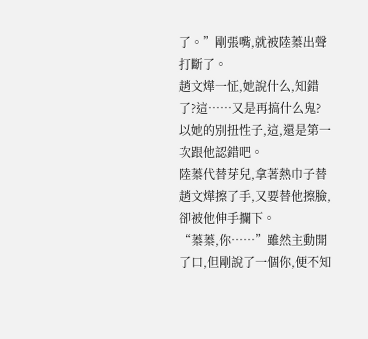了。”剛張嘴,就被陸蓁出聲打斷了。
趙文燁一怔,她說什么,知錯了?這……又是再搞什么鬼?以她的別扭性子,這,還是第一次跟他認錯吧。
陸蓁代替芽兒,拿著熱巾子替趙文燁擦了手,又要替他擦臉,卻被他伸手攔下。
“蓁蓁,你……”雖然主動開了口,但剛說了一個你,便不知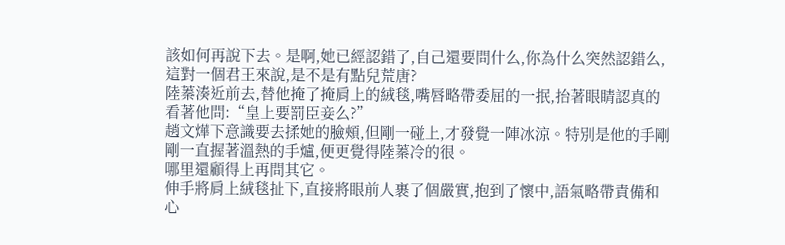該如何再說下去。是啊,她已經認錯了,自己還要問什么,你為什么突然認錯么,這對一個君王來說,是不是有點兒荒唐?
陸蓁湊近前去,替他掩了掩肩上的絨毯,嘴唇略帶委屈的一抿,抬著眼睛認真的看著他問:“皇上要罰臣妾么?”
趙文燁下意識要去揉她的臉頰,但剛一碰上,才發覺一陣冰涼。特別是他的手剛剛一直握著溫熱的手爐,便更覺得陸蓁冷的很。
哪里還顧得上再問其它。
伸手將肩上絨毯扯下,直接將眼前人裹了個嚴實,抱到了懷中,語氣略帶責備和心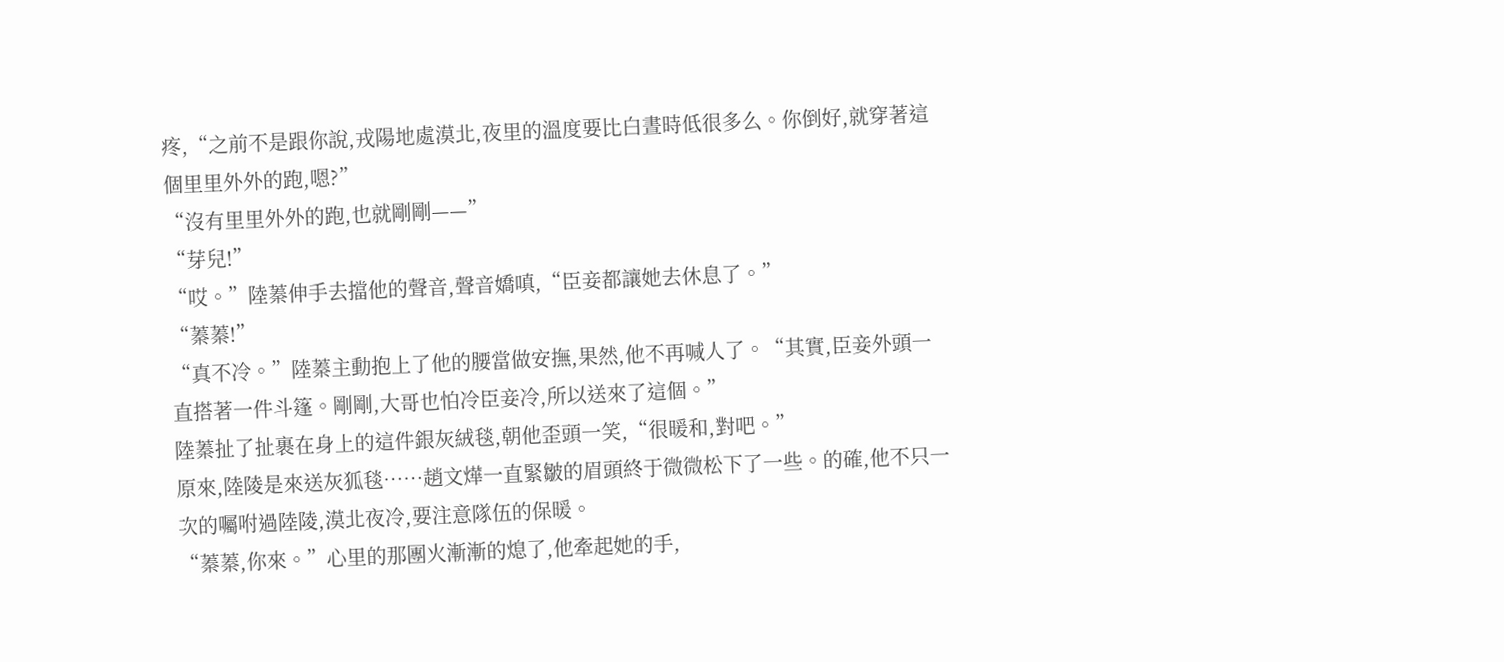疼,“之前不是跟你說,戎陽地處漠北,夜里的溫度要比白晝時低很多么。你倒好,就穿著這個里里外外的跑,嗯?”
“沒有里里外外的跑,也就剛剛——”
“芽兒!”
“哎。”陸蓁伸手去擋他的聲音,聲音嬌嗔,“臣妾都讓她去休息了。”
“蓁蓁!”
“真不冷。”陸蓁主動抱上了他的腰當做安撫,果然,他不再喊人了。“其實,臣妾外頭一直搭著一件斗篷。剛剛,大哥也怕冷臣妾冷,所以送來了這個。”
陸蓁扯了扯裹在身上的這件銀灰絨毯,朝他歪頭一笑,“很暖和,對吧。”
原來,陸陵是來送灰狐毯……趙文燁一直緊皺的眉頭終于微微松下了一些。的確,他不只一次的囑咐過陸陵,漠北夜冷,要注意隊伍的保暖。
“蓁蓁,你來。”心里的那團火漸漸的熄了,他牽起她的手,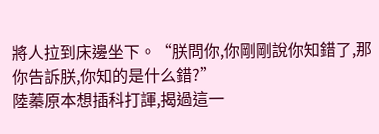將人拉到床邊坐下。“朕問你,你剛剛說你知錯了,那你告訴朕,你知的是什么錯?”
陸蓁原本想插科打諢,揭過這一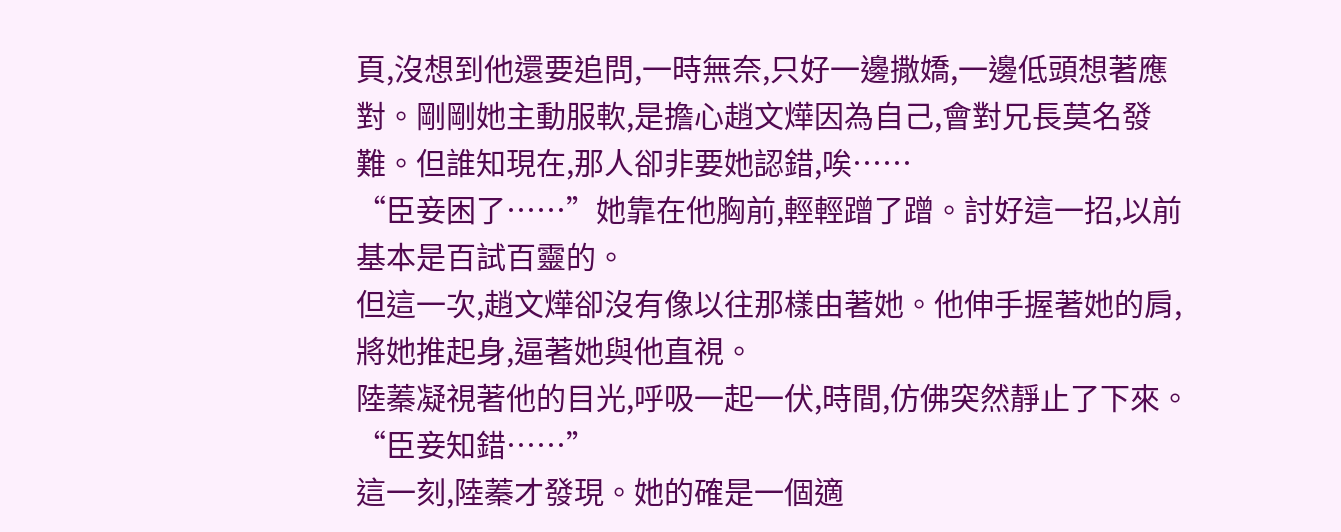頁,沒想到他還要追問,一時無奈,只好一邊撒嬌,一邊低頭想著應對。剛剛她主動服軟,是擔心趙文燁因為自己,會對兄長莫名發難。但誰知現在,那人卻非要她認錯,唉……
“臣妾困了……”她靠在他胸前,輕輕蹭了蹭。討好這一招,以前基本是百試百靈的。
但這一次,趙文燁卻沒有像以往那樣由著她。他伸手握著她的肩,將她推起身,逼著她與他直視。
陸蓁凝視著他的目光,呼吸一起一伏,時間,仿佛突然靜止了下來。
“臣妾知錯……”
這一刻,陸蓁才發現。她的確是一個適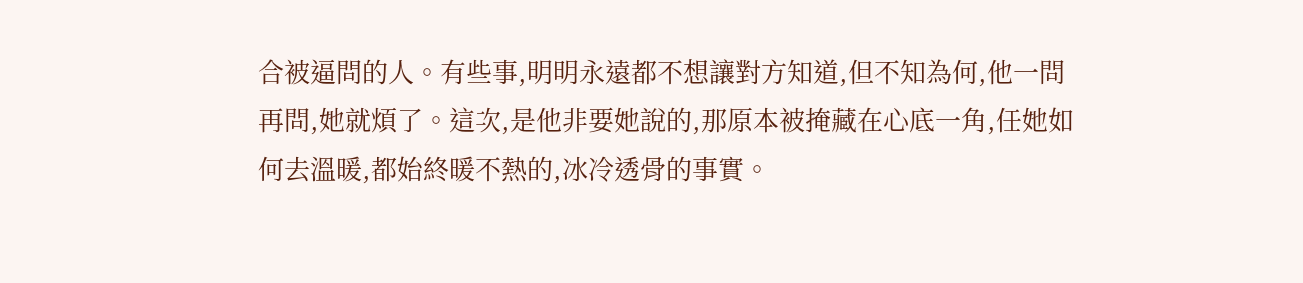合被逼問的人。有些事,明明永遠都不想讓對方知道,但不知為何,他一問再問,她就煩了。這次,是他非要她說的,那原本被掩藏在心底一角,任她如何去溫暖,都始終暖不熱的,冰冷透骨的事實。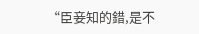“臣妾知的錯,是不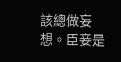該總做妄想。臣妾是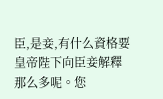臣,是妾,有什么資格要皇帝陛下向臣妾解釋那么多呢。您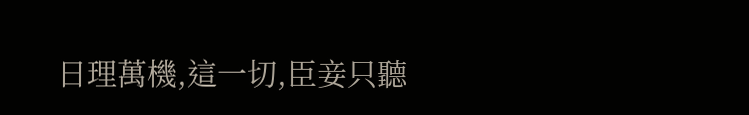日理萬機,這一切,臣妾只聽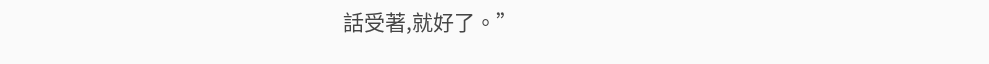話受著,就好了。”